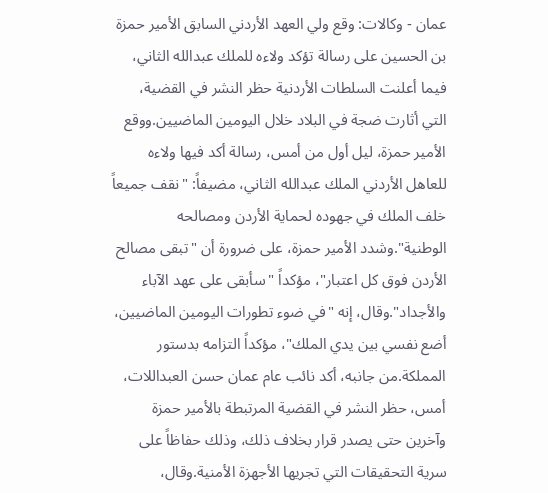عمان - وكالات: وقع ولي العهد الأردني السابق الأمير حمزة بن الحسين على رسالة تؤكد ولاءه للملك عبدالله الثاني، فيما أعلنت السلطات الأردنية حظر النشر في القضية، التي أثارت ضجة في البلاد خلال اليومين الماضيين.ووقع الأمير حمزة، ليل أول من أمس، رسالة أكد فيها ولاءه للعاهل الأردني الملك عبدالله الثاني، مضيفاً: "نقف جميعاً خلف الملك في جهوده لحماية الأردن ومصالحه الوطنية".وشدد الأمير حمزة، على ضرورة أن "تبقى مصالح الأردن فوق كل اعتبار"، مؤكداً "سأبقى على عهد الآباء والأجداد".وقال، إنه "في ضوء تطورات اليومين الماضيين، أضع نفسي بين يدي الملك"، مؤكداً التزامه بدستور المملكة.من جانبه، أكد نائب عام عمان حسن العبداللات، أمس، حظر النشر في القضية المرتبطة بالأمير حمزة وآخرين حتى يصدر قرار بخلاف ذلك، وذلك حفاظاً على سرية التحقيقات التي تجريها الأجهزة الأمنية.وقال،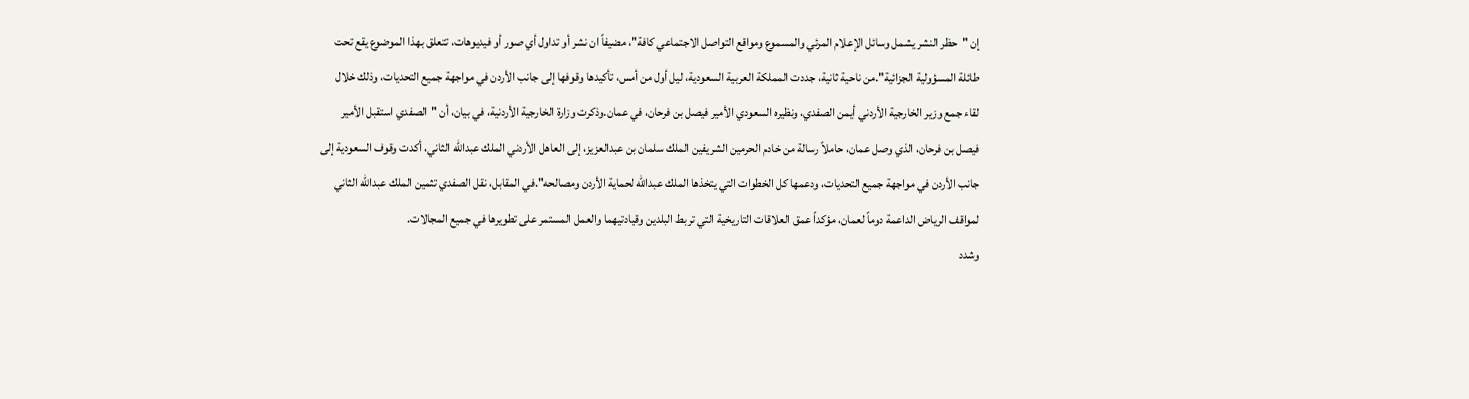إن "حظر النشر يشمل وسائل الإعلام المرئي والمسموع ومواقع التواصل الاجتماعي كافة"، مضيفاً ان نشر أو تداول أي صور أو فيديوهات، تتعلق بهذا الموضوع يقع تحت طائلة المسؤولية الجزائية".من ناحية ثانية، جددت المملكة العربية السعودية، ليل أول من أمس، تأكيدها وقوفها إلى جانب الأردن في مواجهة جميع التحديات، وذلك خلال لقاء جمع وزير الخارجية الأردني أيمن الصفدي، ونظيره السعودي الأمير فيصل بن فرحان، في عمان.وذكرت وزارة الخارجية الأردنية، في بيان، أن "الصفدي استقبل الأمير فيصل بن فرحان، الذي وصل عمان، حاملاً رسالة من خادم الحرمين الشريفين الملك سلمان بن عبدالعزيز، إلى العاهل الأردني الملك عبدالله الثاني، أكدت وقوف السعودية إلى جانب الأردن في مواجهة جميع التحديات، ودعمها كل الخطوات التي يتخذها الملك عبدالله لحماية الأردن ومصالحه".في المقابل، نقل الصفدي تثمين الملك عبدالله الثاني لمواقف الرياض الداعمة دوماً لعمان، مؤكداً عمق العلاقات التاريخية التي تربط البلدين وقيادتيهما والعمل المستمر على تطويرها في جميع المجالات.
وشدد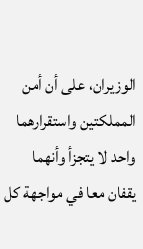الوزيران، على أن أمن المملكتين واستقرارهما واحد لا يتجزأ وأنهما يقفان معا في مواجهة كل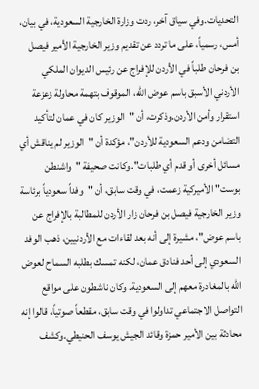التحديات.وفي سياق آخر، ردت وزارة الخارجية السعودية، في بيان، أمس، رسمياً، على ما تردد عن تقديم وزير الخارجية الأمير فيصل بن فرحان طلباً في الأردن للإفراج عن رئيس الديوان الملكي الأردني الأسبق باسم عوض الله، الموقوف بتهمة محاولة زعزعة استقرار وأمن الأردن.وذكرت، أن "الوزير كان في عمان لتأكيد التضامن ودعم السعودية للأردن"، مؤكدة أن "الوزير لم يناقش أي مسائل أخرى أو قدم أي طلبات".وكانت صحيفة "واشنطن بوست" الأميركية زعمت، في وقت سابق، أن "وفداً سعودياً برئاسة وزير الخارجية فيصل بن فرحان زار الأردن للمطالبة بالإفراج عن باسم عوض"، مشيرة إلى أنه بعد لقاءات مع الأردنيين، ذهب الوفد السعودي إلى أحد فنادق عمان، لكنه تمسك بطلبه السماح لعوض الله بالمغادرة معهم إلى السعودية. وكان ناشطون على مواقع التواصل الاجتماعي تداولوا في وقت سابق، مقطعاً صوتياً، قالوا إنه محادثة بين الأمير حمزة وقائد الجيش يوسف الحنيطي.وكشف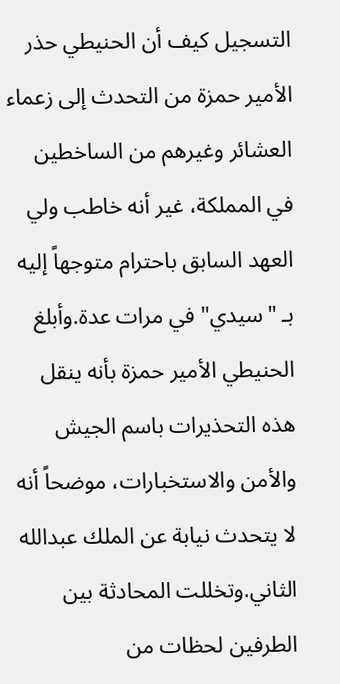التسجيل كيف أن الحنيطي حذر الأمير حمزة من التحدث إلى زعماء العشائر وغيرهم من الساخطين في المملكة، غير أنه خاطب ولي العهد السابق باحترام متوجهاً إليه بـ "سيدي" في مرات عدة.وأبلغ الحنيطي الأمير حمزة بأنه ينقل هذه التحذيرات باسم الجيش والأمن والاستخبارات، موضحاً أنه لا يتحدث نيابة عن الملك عبدالله الثاني.وتخللت المحادثة بين الطرفين لحظات من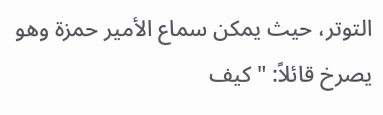التوتر، حيث يمكن سماع الأمير حمزة وهو يصرخ قائلاً: "كيف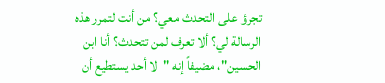تجرؤ على التحدث معي؟ من أنت لتمرر هذه الرسالة لي؟ ألا تعرف لمن تتحدث؟ أنا ابن الحسين"، مضيفاً إنه "لا أحد يستطيع أن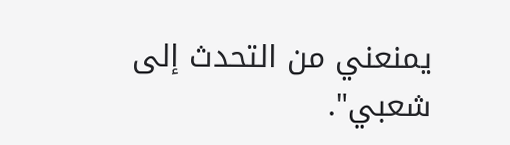يمنعني من التحدث إلى شعبي".